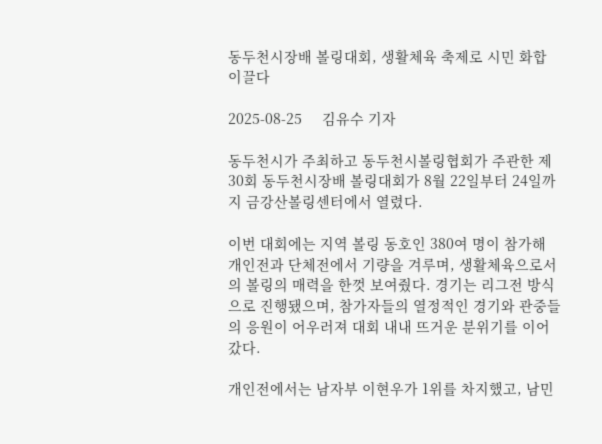동두천시장배 볼링대회, 생활체육 축제로 시민 화합 이끌다

2025-08-25     김유수 기자

동두천시가 주최하고 동두천시볼링협회가 주관한 제30회 동두천시장배 볼링대회가 8월 22일부터 24일까지 금강산볼링센터에서 열렸다.

이번 대회에는 지역 볼링 동호인 380여 명이 참가해 개인전과 단체전에서 기량을 겨루며, 생활체육으로서의 볼링의 매력을 한껏 보여줬다. 경기는 리그전 방식으로 진행됐으며, 참가자들의 열정적인 경기와 관중들의 응원이 어우러져 대회 내내 뜨거운 분위기를 이어갔다.

개인전에서는 남자부 이현우가 1위를 차지했고, 남민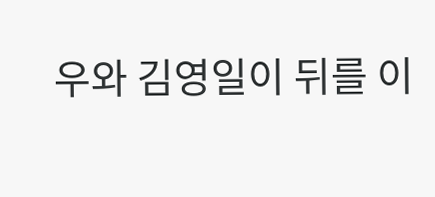우와 김영일이 뒤를 이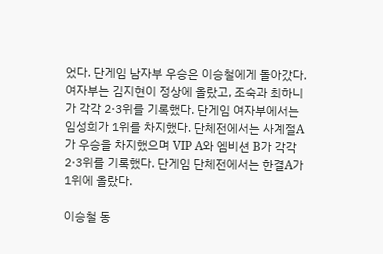었다. 단게임 남자부 우승은 이승철에게 돌아갔다. 여자부는 김지현이 정상에 올랐고, 조숙과 최하니가 각각 2·3위를 기록했다. 단게임 여자부에서는 임성희가 1위를 차지했다. 단체전에서는 사계절A가 우승을 차지했으며 VIP A와 엠비션 B가 각각 2·3위를 기록했다. 단게임 단체전에서는 한결A가 1위에 올랐다.

이승철 동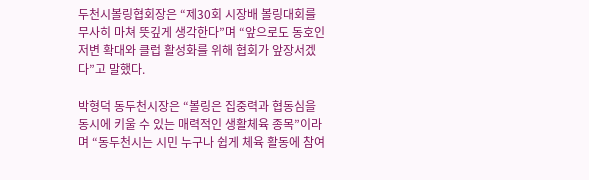두천시볼링협회장은 “제30회 시장배 볼링대회를 무사히 마쳐 뜻깊게 생각한다”며 “앞으로도 동호인 저변 확대와 클럽 활성화를 위해 협회가 앞장서겠다”고 말했다.

박형덕 동두천시장은 “볼링은 집중력과 협동심을 동시에 키울 수 있는 매력적인 생활체육 종목”이라며 “동두천시는 시민 누구나 쉽게 체육 활동에 참여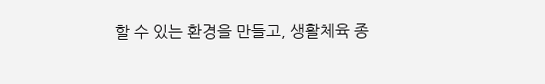할 수 있는 환경을 만들고, 생활체육 종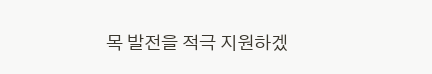목 발전을 적극 지원하겠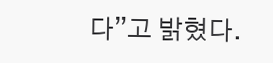다”고 밝혔다.